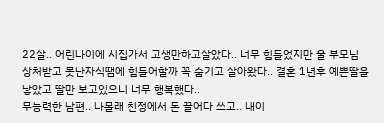22살.. 어린나이에 시집가서 고생만하고살았다.. 너무 힘들었지만 울 부모님 상처받고 못난자식땜에 힘들어할까 꼭 숨기고 살아왔다.. 결혼 1년후 예쁜딸을 낳았고 딸만 보고있으니 너무 행복했다..
무능력한 남편.. 나몰래 친정에서 돈 끌어다 쓰고.. 내이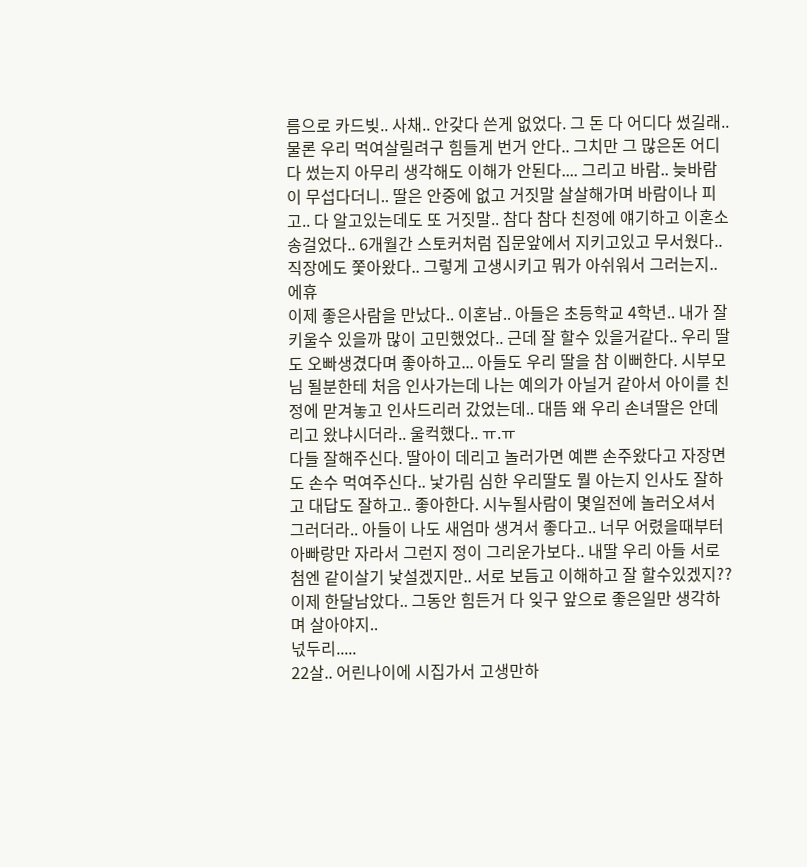름으로 카드빚.. 사채.. 안갖다 쓴게 없었다. 그 돈 다 어디다 썼길래.. 물론 우리 먹여살릴려구 힘들게 번거 안다.. 그치만 그 많은돈 어디다 썼는지 아무리 생각해도 이해가 안된다.... 그리고 바람.. 늦바람이 무섭다더니.. 딸은 안중에 없고 거짓말 살살해가며 바람이나 피고.. 다 알고있는데도 또 거짓말.. 참다 참다 친정에 얘기하고 이혼소송걸었다.. 6개월간 스토커처럼 집문앞에서 지키고있고 무서웠다.. 직장에도 쫓아왔다.. 그렇게 고생시키고 뭐가 아쉬워서 그러는지.. 에휴
이제 좋은사람을 만났다.. 이혼남.. 아들은 초등학교 4학년.. 내가 잘 키울수 있을까 많이 고민했었다.. 근데 잘 할수 있을거같다.. 우리 딸도 오빠생겼다며 좋아하고... 아들도 우리 딸을 참 이뻐한다. 시부모님 될분한테 처음 인사가는데 나는 예의가 아닐거 같아서 아이를 친정에 맏겨놓고 인사드리러 갔었는데.. 대뜸 왜 우리 손녀딸은 안데리고 왔냐시더라.. 울컥했다.. ㅠ.ㅠ
다들 잘해주신다. 딸아이 데리고 놀러가면 예쁜 손주왔다고 자장면도 손수 먹여주신다.. 낯가림 심한 우리딸도 뭘 아는지 인사도 잘하고 대답도 잘하고.. 좋아한다. 시누될사람이 몇일전에 놀러오셔서 그러더라.. 아들이 나도 새엄마 생겨서 좋다고.. 너무 어렸을때부터 아빠랑만 자라서 그런지 정이 그리운가보다.. 내딸 우리 아들 서로 첨엔 같이살기 낯설겠지만.. 서로 보듬고 이해하고 잘 할수있겠지?? 이제 한달남았다.. 그동안 힘든거 다 잊구 앞으로 좋은일만 생각하며 살아야지..
넋두리.....
22살.. 어린나이에 시집가서 고생만하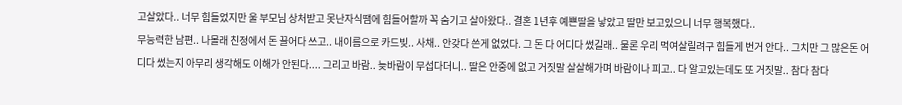고살았다.. 너무 힘들었지만 울 부모님 상처받고 못난자식땜에 힘들어할까 꼭 숨기고 살아왔다.. 결혼 1년후 예쁜딸을 낳았고 딸만 보고있으니 너무 행복했다..
무능력한 남편.. 나몰래 친정에서 돈 끌어다 쓰고.. 내이름으로 카드빚.. 사채.. 안갖다 쓴게 없었다. 그 돈 다 어디다 썼길래.. 물론 우리 먹여살릴려구 힘들게 번거 안다.. 그치만 그 많은돈 어디다 썼는지 아무리 생각해도 이해가 안된다.... 그리고 바람.. 늦바람이 무섭다더니.. 딸은 안중에 없고 거짓말 살살해가며 바람이나 피고.. 다 알고있는데도 또 거짓말.. 참다 참다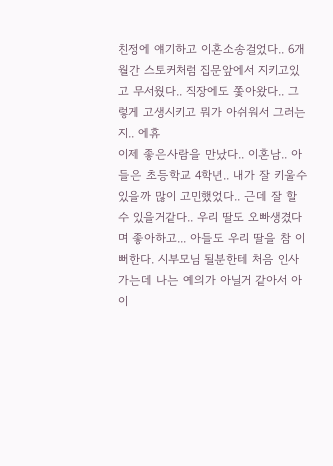친정에 얘기하고 이혼소송걸었다.. 6개월간 스토커처럼 집문앞에서 지키고있고 무서웠다.. 직장에도 쫓아왔다.. 그렇게 고생시키고 뭐가 아쉬워서 그러는지.. 에휴
이제 좋은사람을 만났다.. 이혼남.. 아들은 초등학교 4학년.. 내가 잘 키울수 있을까 많이 고민했었다.. 근데 잘 할수 있을거같다.. 우리 딸도 오빠생겼다며 좋아하고... 아들도 우리 딸을 참 이뻐한다. 시부모님 될분한테 처음 인사가는데 나는 예의가 아닐거 같아서 아이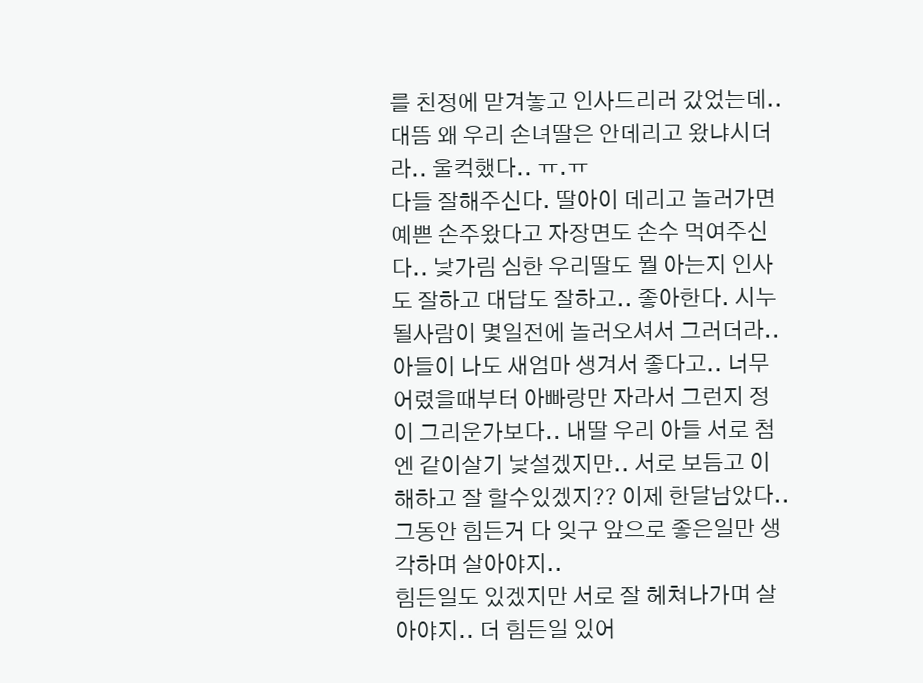를 친정에 맏겨놓고 인사드리러 갔었는데.. 대뜸 왜 우리 손녀딸은 안데리고 왔냐시더라.. 울컥했다.. ㅠ.ㅠ
다들 잘해주신다. 딸아이 데리고 놀러가면 예쁜 손주왔다고 자장면도 손수 먹여주신다.. 낯가림 심한 우리딸도 뭘 아는지 인사도 잘하고 대답도 잘하고.. 좋아한다. 시누될사람이 몇일전에 놀러오셔서 그러더라.. 아들이 나도 새엄마 생겨서 좋다고.. 너무 어렸을때부터 아빠랑만 자라서 그런지 정이 그리운가보다.. 내딸 우리 아들 서로 첨엔 같이살기 낯설겠지만.. 서로 보듬고 이해하고 잘 할수있겠지?? 이제 한달남았다.. 그동안 힘든거 다 잊구 앞으로 좋은일만 생각하며 살아야지..
힘든일도 있겠지만 서로 잘 헤쳐나가며 살아야지.. 더 힘든일 있어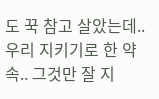도 꾹 참고 살았는데..
우리 지키기로 한 약속.. 그것만 잘 지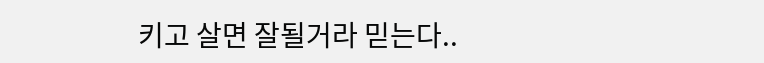키고 살면 잘될거라 믿는다..